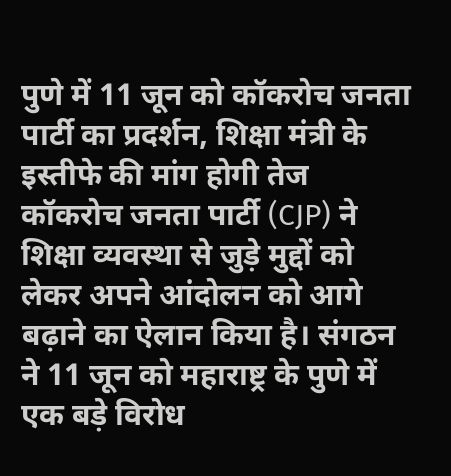पुणे में 11 जून को कॉकरोच जनता पार्टी का प्रदर्शन, शिक्षा मंत्री के इस्तीफे की मांग होगी तेज
कॉकरोच जनता पार्टी (CJP) ने शिक्षा व्यवस्था से जुड़े मुद्दों को लेकर अपने आंदोलन को आगे बढ़ाने का ऐलान किया है। संगठन ने 11 जून को महाराष्ट्र के पुणे में एक बड़े विरोध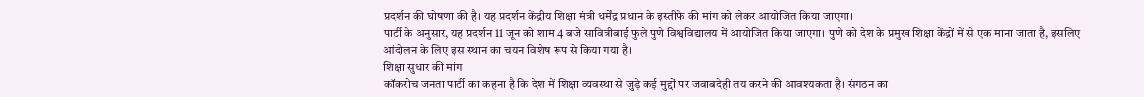प्रदर्शन की घोषणा की है। यह प्रदर्शन केंद्रीय शिक्षा मंत्री धर्मेंद्र प्रधान के इस्तीफे की मांग को लेकर आयोजित किया जाएगा।
पार्टी के अनुसार, यह प्रदर्शन 11 जून को शाम 4 बजे सावित्रीबाई फुले पुणे विश्वविद्यालय में आयोजित किया जाएगा। पुणे को देश के प्रमुख शिक्षा केंद्रों में से एक माना जाता है, इसलिए आंदोलन के लिए इस स्थान का चयन विशेष रूप से किया गया है।
शिक्षा सुधार की मांग
कॉकरोच जनता पार्टी का कहना है कि देश में शिक्षा व्यवस्था से जुड़े कई मुद्दों पर जवाबदेही तय करने की आवश्यकता है। संगठन का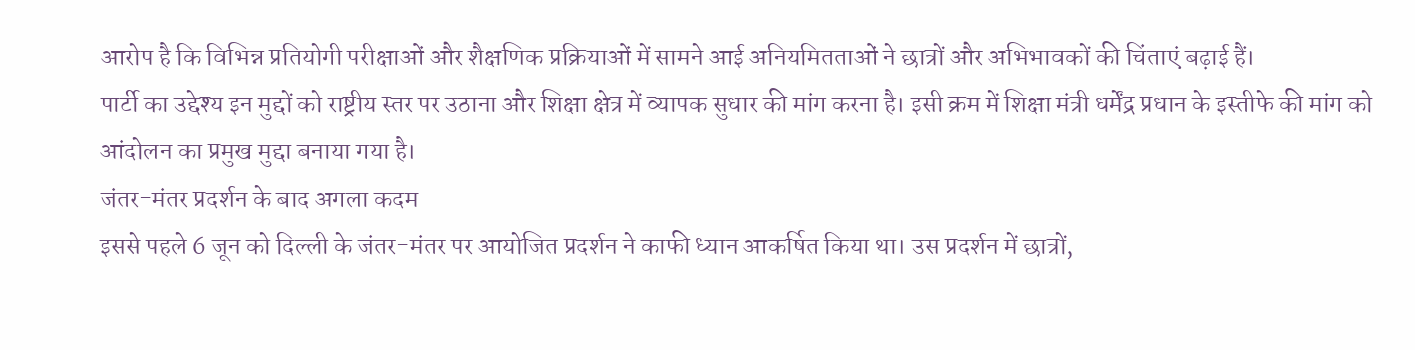आरोप है कि विभिन्न प्रतियोगी परीक्षाओं और शैक्षणिक प्रक्रियाओं में सामने आई अनियमितताओं ने छात्रों और अभिभावकों की चिंताएं बढ़ाई हैं।
पार्टी का उद्देश्य इन मुद्दों को राष्ट्रीय स्तर पर उठाना और शिक्षा क्षेत्र में व्यापक सुधार की मांग करना है। इसी क्रम में शिक्षा मंत्री धर्मेंद्र प्रधान के इस्तीफे की मांग को आंदोलन का प्रमुख मुद्दा बनाया गया है।
जंतर-मंतर प्रदर्शन के बाद अगला कदम
इससे पहले 6 जून को दिल्ली के जंतर-मंतर पर आयोजित प्रदर्शन ने काफी ध्यान आकर्षित किया था। उस प्रदर्शन में छात्रों,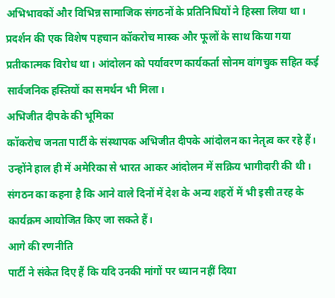अभिभावकों और विभिन्न सामाजिक संगठनों के प्रतिनिधियों ने हिस्सा लिया था।
प्रदर्शन की एक विशेष पहचान कॉकरोच मास्क और फूलों के साथ किया गया प्रतीकात्मक विरोध था। आंदोलन को पर्यावरण कार्यकर्ता सोनम वांगचुक सहित कई सार्वजनिक हस्तियों का समर्थन भी मिला।
अभिजीत दीपके की भूमिका
कॉकरोच जनता पार्टी के संस्थापक अभिजीत दीपके आंदोलन का नेतृत्व कर रहे हैं। उन्होंने हाल ही में अमेरिका से भारत आकर आंदोलन में सक्रिय भागीदारी की थी। संगठन का कहना है कि आने वाले दिनों में देश के अन्य शहरों में भी इसी तरह के कार्यक्रम आयोजित किए जा सकते हैं।
आगे की रणनीति
पार्टी ने संकेत दिए हैं कि यदि उनकी मांगों पर ध्यान नहीं दिया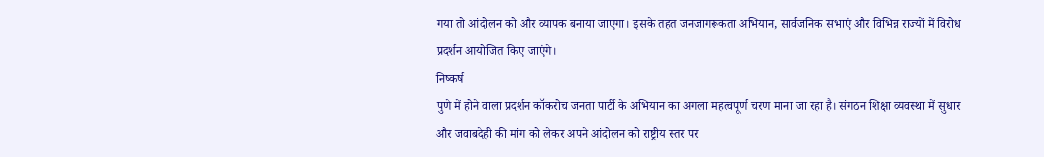गया तो आंदोलन को और व्यापक बनाया जाएगा। इसके तहत जनजागरूकता अभियान, सार्वजनिक सभाएं और विभिन्न राज्यों में विरोध प्रदर्शन आयोजित किए जाएंगे।
निष्कर्ष
पुणे में होने वाला प्रदर्शन कॉकरोच जनता पार्टी के अभियान का अगला महत्वपूर्ण चरण माना जा रहा है। संगठन शिक्षा व्यवस्था में सुधार और जवाबदेही की मांग को लेकर अपने आंदोलन को राष्ट्रीय स्तर पर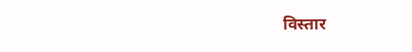विस्तार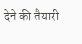देने की तैयारी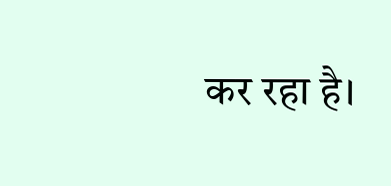कर रहा है।